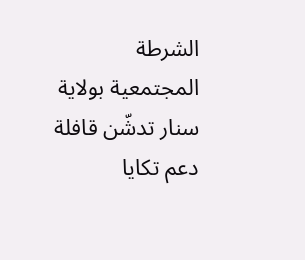الشرطة المجتمعية بولاية سنار تدشّن قافلة دعم تكايا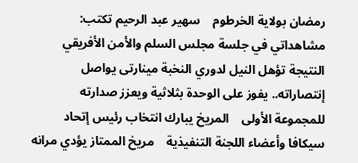رمضان بولاية الخرطوم    سهير عبد الرحيم تكتب: مشاهداتي في جلسة مجلس السلم والأمن الأفريقي    النتيجة تؤهل النيل لدوري النخبة مينارتى يواصل إنتصاراته.. يفوز على الوحدة بثلاثية ويعزز صدارته للمجموعة الأولى    المريخ يبارك انتخاب رئيس إتحاد سيكافا وأعضاء اللجنة التنفيذية    مريخ الممتاز يؤدي مرانه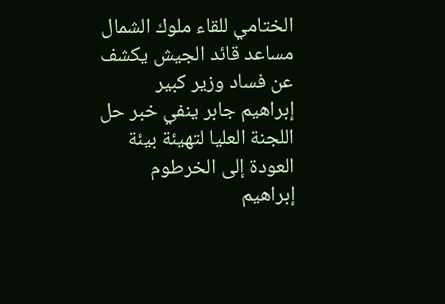الختامي للقاء ملوك الشمال    مساعد قائد الجيش يكشف عن فساد وزير كبير    إبراهيم جابر ينفي خبر حل اللجنة العليا لتهيئة بيئة العودة إلى الخرطوم    إبراهيم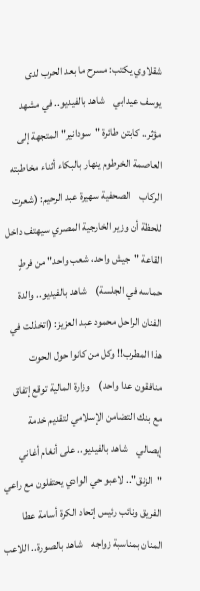شقلاوي يكتب: مسرح ما بعد الحرب لدى يوسف عيدابي    شاهد بالفيديو.. في مشهد مؤثر.. كابتن طائرة "سودانير" المتجهة إلى العاصمة الخرطوم ينهار بالبكاء أثناء مخاطبته الركاب    الصحفية سهيرة عبد الرحيم: (شعرت للحظة أن وزير الخارجية المصري سيهتف داخل القاعة "جيش واحد، شعب واحد" من فرطٍ حماسه في الجلسة)    شاهد بالفيديو.. والدة الفنان الراحل محمود عبد العزيز: (اتخذلت في هذا المطرب!! وكل من كانوا حول الحوت منافقون عدا واحد)    وزارة المالية توقع إتفاق مع بنك التضامن الإسلامي لتقديم خدمة إيصالي    شاهد بالفيديو.. على أنغام أغاني "الزنق".. لاعبو حي الوادي يحتفلون مع راعي الفريق ونائب رئيس إتحاد الكرة أسامة عطا المنان بمناسبة زواجه    شاهد بالصورة.. اللاعب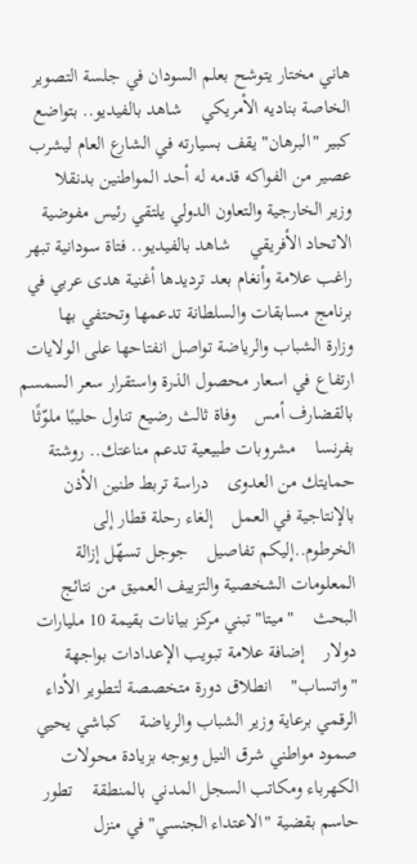هاني مختار يتوشح بعلم السودان في جلسة التصوير الخاصة بناديه الأمريكي    شاهد بالفيديو.. بتواضع كبير "البرهان" يقف بسيارته في الشارع العام ليشرب عصير من الفواكه قدمه له أحد المواطنين بدنقلا    وزير الخارجية والتعاون الدولي يلتقي رئيس مفوضية الاتحاد الأفريقي    شاهد بالفيديو.. فتاة سودانية تبهر راغب علامة وأنغام بعد ترديدها أغنية هدى عربي في برنامج مسابقات والسلطانة تدعمها وتحتفي بها    وزارة الشباب والرياضة تواصل انفتاحها على الولايات    ارتفاع في اسعار محصول الذرة واستقرار سعر السمسم بالقضارف أمس    وفاة ثالث رضيع تناول حليبًا ملوّثًا بفرنسا    مشروبات طبيعية تدعم مناعتك.. روشتة حمايتك من العدوى    دراسة تربط طنين الأذن بالإنتاجية في العمل    إلغاء رحلة قطار إلى الخرطوم..إليكم تفاصيل    جوجل تسهّل إزالة المعلومات الشخصية والتزييف العميق من نتائج البحث    "ميتا" تبني مركز بيانات بقيمة 10 مليارات دولار    إضافة علامة تبويب الإعدادات بواجهة "واتساب"    انطلاق دورة متخصصة لتطوير الأداء الرقمي برعاية وزير الشباب والرياضة    كباشي يحيي صمود مواطني شرق النيل ويوجه بزيادة محولات الكهرباء ومكاتب السجل المدني بالمنطقة    تطور حاسم بقضية "الاعتداء الجنسي" في منزل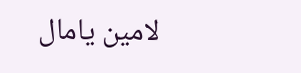لامين يامال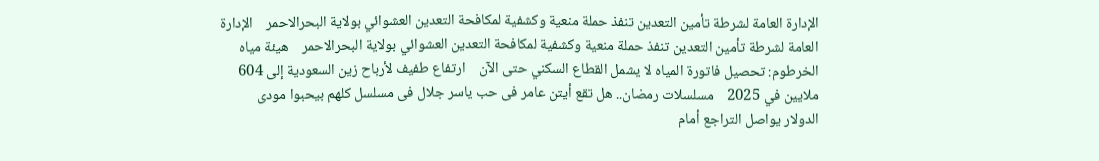الإدارة العامة لشرطة تأمين التعدين تنفذ حملة منعية وكشفية لمكافحة التعدين العشوائي بولاية البحرالاحمر    الإدارة العامة لشرطة تأمين التعدين تنفذ حملة منعية وكشفية لمكافحة التعدين العشوائي بولاية البحرالاحمر    هيئة مياه الخرطوم: تحصيل فاتورة المياه لا يشمل القطاع السكني حتى الآن    ارتفاع طفيف لأرباح زين السعودية إلى 604 ملايين في 2025    مسلسلات رمضان.. هل تقع أيتن عامر فى حب ياسر جلال فى مسلسل كلهم بيحبوا مودى    الدولار يواصل التراجع أمام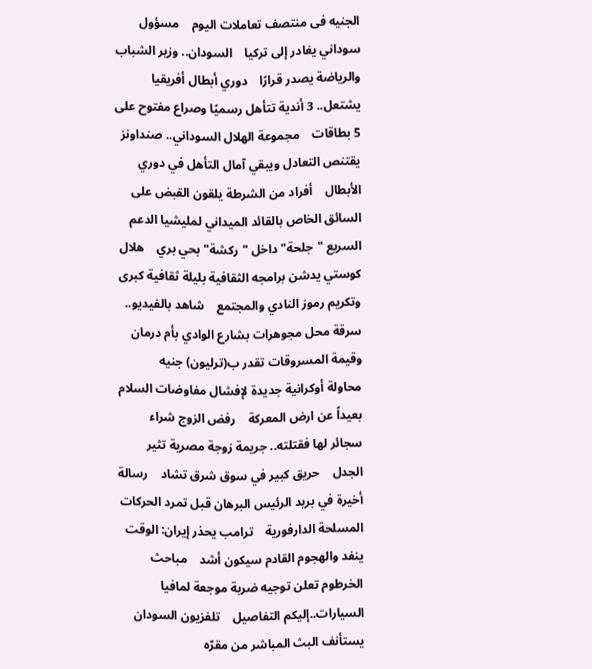الجنيه فى منتصف تعاملات اليوم    مسؤول سوداني يغادر إلى تركيا    السودان.. وزير الشباب والرياضة يصدر قرارًا    دوري أبطال أفريقيا يشتعل.. 3 أندية تتأهل رسميًا وصراع مفتوح على 5 بطاقات    مجموعة الهلال السوداني.. صنداونز يقتنص التعادل ويبقي آمال التأهل في دوري الأبطال    أفراد من الشرطة يلقون القبض على السائق الخاص بالقائد الميداني لمليشيا الدعم السريع "جلحة" داخل "ركشة" بحي بري    هلال كوستي يدشن برامجه الثقافية بليلة ثقافية كبرى وتكريم رموز النادي والمجتمع    شاهد بالفيديو.. سرقة محل مجوهرات بشارع الوادي بأم درمان وقيمة المسروقات تقدر ب(ترليون) جنيه    محاولة أوكرانية جديدة لإفشال مفاوضات السلام بعيداً عن ارض المعركة    رفض الزوج شراء سجائر لها فقتلته.. جريمة زوجة مصرية تثير الجدل    حريق كبير في سوق شرق تشاد    رسالة أخيرة في بريد الرئيس البرهان قبل تمرد الحركات المسلحة الدارفورية    ترامب يحذر إيران: الوقت ينفد والهجوم القادم سيكون أشد    مباحث الخرطوم تعلن توجيه ضربة موجعة لمافيا السيارات..إليكم التفاصيل    تلفزيون السودان يستأنف البث المباشر من مقرّه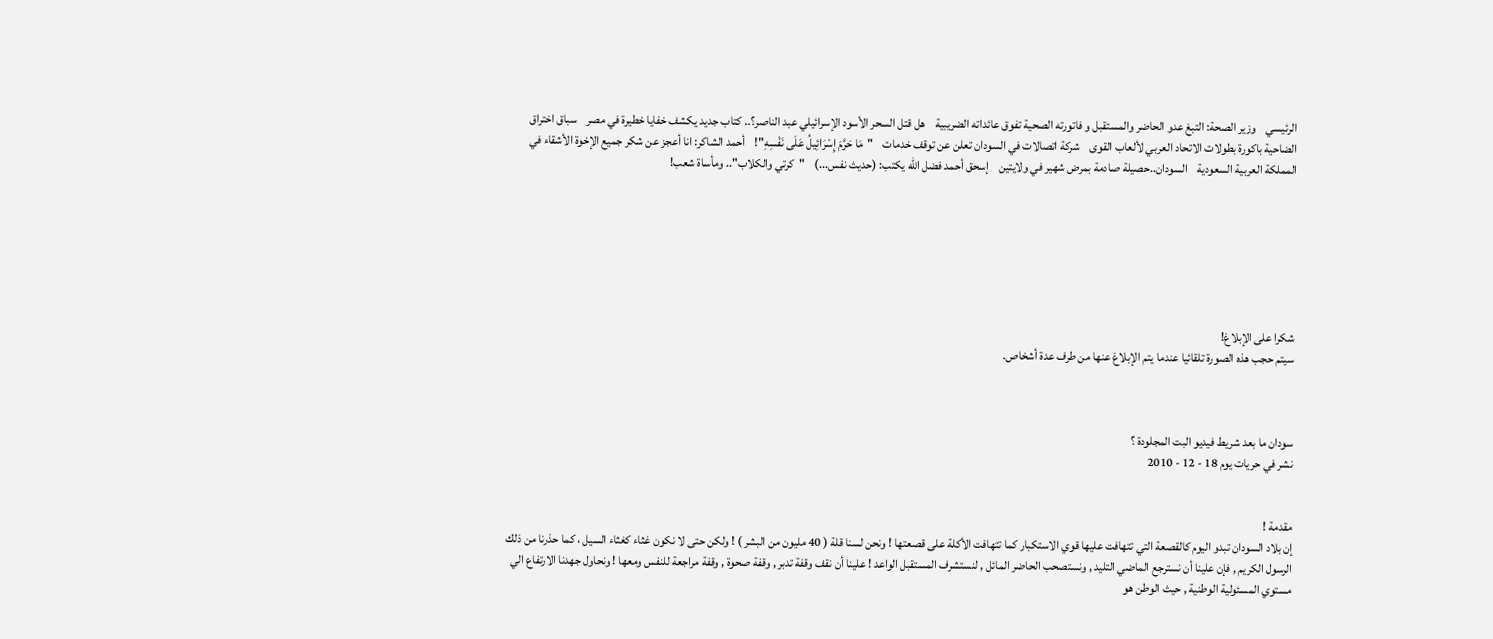الرئيسي    وزير الصحة: التبغ عدو الحاضر والمستقبل و فاتورته الصحية تفوق عائداته الضريبية    هل قتل السحر الأسود الإسرائيلي عبد الناصر؟.. كتاب جديد يكشف خفايا خطيرة في مصر    سباق اختراق الضاحية باكورة بطولات الاتحاد العربي لألعاب القوى    شركة اتصالات في السودان تعلن عن توقف خدمات    "مَا حَرَّمَ إِسْرَائِيلُ عَلَى نَفْسِهِ"!    أحمد الشاكر: انا أعجز عن شكر جميع الإخوة الأشقاء في المملكة العربية السعودية    السودان..حصيلة صادمة بمرض شهير في ولايتين    إسحق أحمد فضل الله يكتب: (حديث نفس...)    "كرتي والكلاب".. ومأساة شعب!







شكرا على الإبلاغ!
سيتم حجب هذه الصورة تلقائيا عندما يتم الإبلاغ عنها من طرف عدة أشخاص.



سودان ما بعد شريط فيديو البت المجلودة ؟
نشر في حريات يوم 18 - 12 - 2010


مقدمة !
إن بلاد السودان تبدو اليوم كالقصعة التي تتهافت عليها قوي الاستكبار كما تتهافت الأكلة على قصعتها ! ونحن لسنا قلة ( 40 مليون من البشر ) ! ولكن حتى لا نكون غثاء كغثاء السيل ، كما حذرنا من ذلك الرسول الكريم , فإن علينا أن نسترجع الماضي التليد , ونستصحب الحاضر المائل , لنستشرف المستقبل الواعد ! علينا أن نقف وقفة تدبر , وقفة صحوة , وقفة مراجعة للنفس ومعها ! ونحاول جهدنا الارتفاع الي مستوي المسئولية الوطنية , حيث الوطن هو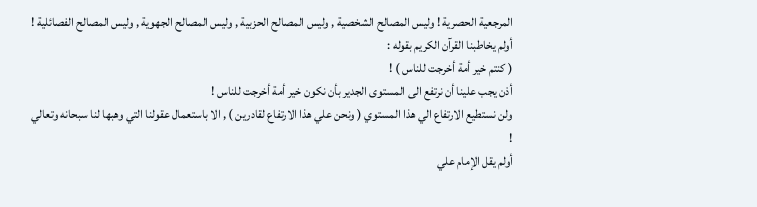المرجعية الحصرية ! وليس المصالح الشخصية , وليس المصالح الحزبية , وليس المصالح الجهوية , وليس المصالح الفصائلية !
أولم يخاطبنا القرآن الكريم بقوله :
( كنتم خير أمة أخرجت للناس ) !
أذن يجب علينا أن نرتفع الى المستوى الجدير بأن نكون خير أمة أخرجت للناس !
ولن نستطيع الارتفاع الي هذا المستوي ( ونحن علي هذا الارتفاع لقادرين ) , الا باستعمال عقولنا التي وهبها لنا سبحانه وتعالي !
أولم يقل الإمام علي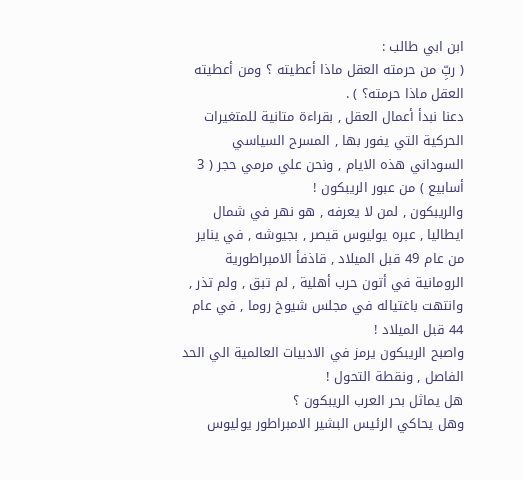ابن ابي طالب :
( ربِّ من حرمته العقل ماذا أعطيته ؟ ومن أعطيته العقل ماذا حرمته؟ ) .
دعنا نبدأ أعمال العقل , بقراءة متانية للمتغيرات الحركية التي يفور بها , المسرح السياسي السوداني هذه الايام , ونحن علي مرمي حجر ( 3 أسابيع ) من عبور الريبكون !
والريبكون , لمن لا يعرفه , هو نهر في شمال ايطاليا , عبره يوليوس قيصر , بجيوشه , في يناير من عام 49 قبل الميلاد , قاذفأ الامبراطورية الرومانية في أتون حرب أهلية , لم تبق , ولم تذر , وانتهت باغتياله في مجلس شيوخ روما , في عام 44 قبل الميلاد !
واصبح الريبكون يرمز في الادبيات العالمية الي الحد الفاصل , ونقطة التحول !
هل يماثل بحر العرب الريبكون ؟
وهل يحاكي الرئيس البشير الامبراطور يوليوس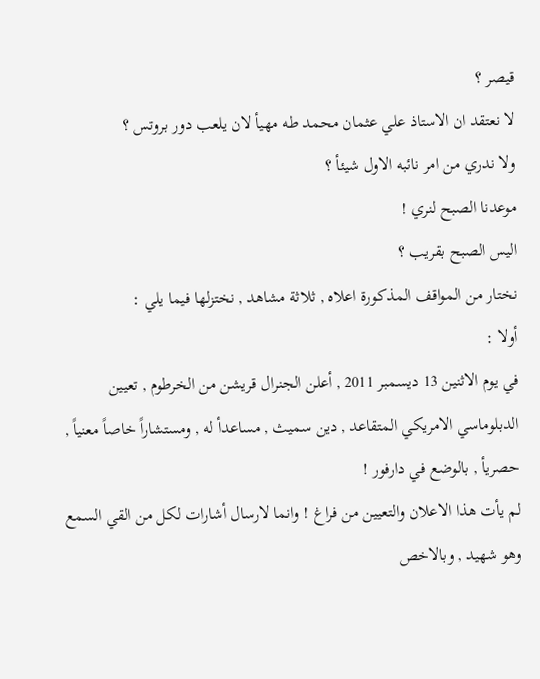قيصر ؟
لا نعتقد ان الاستاذ علي عثمان محمد طه مهيأ لان يلعب دور بروتس ؟
ولا ندري من امر نائبه الاول شيئأ ؟
موعدنا الصبح لنري !
اليس الصبح بقريب ؟
نختار من المواقف المذكورة اعلاه , ثلاثة مشاهد , نختزلها فيما يلي :
أولا :
في يوم الاثنين 13 ديسمبر 2011 , أعلن الجنرال قريشن من الخرطوم , تعيين الدبلوماسي الامريكي المتقاعد , دين سميث , مساعدأ له , ومستشاراً خاصاً معنياً , حصريأ , بالوضع في دارفور !
لم يأت هذا الاعلان والتعيين من فراغ ! وانما لارسال أشارات لكل من القي السمع وهو شهيد , وبالاخص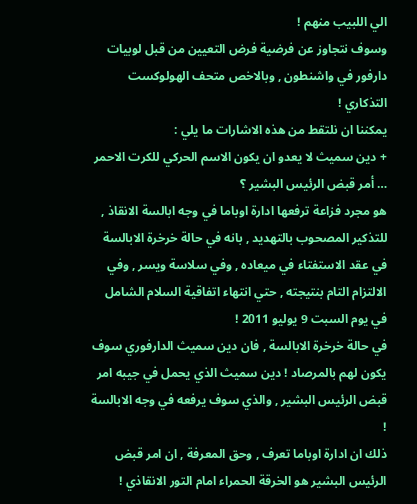الي اللبيب منهم !
وسوف نتجاوز عن فرضية فرض التعيين من قبل لوبيات دارفور في واشنطون , وبالاخص متحف الهولوكست التذكاري !
يمكننا ان نلتقط من هذه الاشارات ما يلي :
+ دين سميث لا يعدو ان يكون الاسم الحركي للكرت الاحمر … أمر قبض الرئيس البشير ؟
هو مجرد فزاعة ترفعها ادارة اوباما في وجه ابالسة الانقاذ , للتذكير المصحوب بالتهديد , بانه في حالة خرخرة الابالسة في عقد الاستفتاء في ميعاده , وفي سلاسة ويسر , وفي الالتزام التام بنتيجته , حتي انتهاء اتفاقية السلام الشامل في يوم السبت 9 يوليو 2011 !
في حالة خرخرة الابالسة , فان دين سميث الدارفوري سوف يكون لهم بالمرصاد ! دين سميث الذي يحمل في جيبه امر قبض الرئيس البشير , والذي سوف يرفعه في وجه الابالسة !
ذلك ان ادارة اوباما تعرف , وحق المعرفة , ان امر قبض الرئيس البشير هو الخرقة الحمراء امام التور الانقاذي !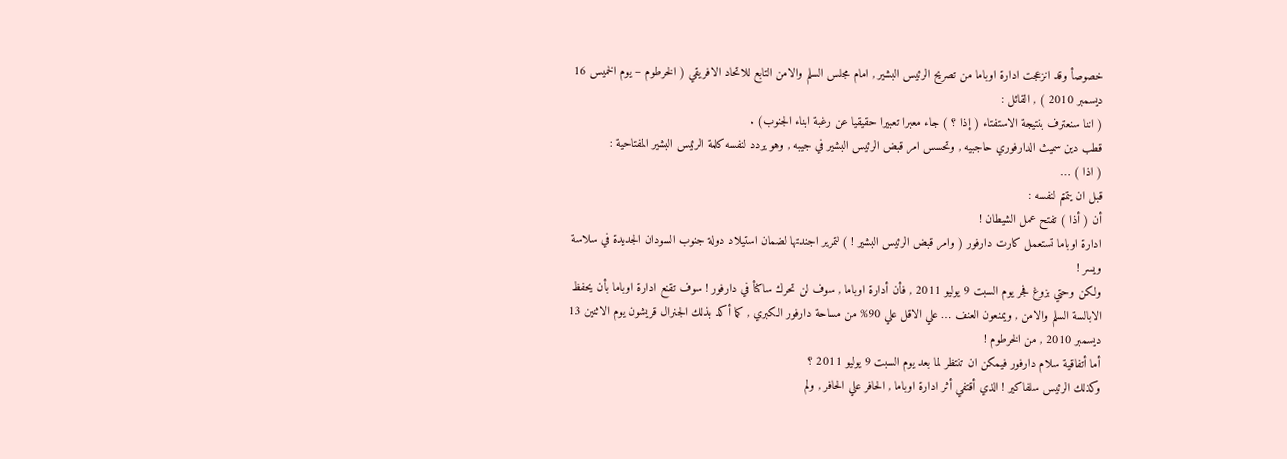خصوصأ وقد انزعجت ادارة اوباما من تصريح الرئيس البشير , امام مجلس السلم والامن التابع للاتحاد الافريقي ( الخرطوم – يوم الخميس 16 ديسمبر 2010 ) , القائل :
( اننا سنعترف بنتيجة الاستفتاء ( إذا ؟ ) جاء معبرا تعبيرا حقيقيا عن رغبة ابناء الجنوب) .
قطب دين سميث الدارفوري حاجبيه , وتحسس امر قبض الرئيس البشير في جيبه , وهو يردد لنفسه كلمة الرئيس البشير المفتاحية :
( اذا ) …
قبل ان يتمتم لنفسه :
أن ( أذا ) تفتح عمل الشيطان !
ادارة اوباما تستعمل كارت دارفور ( وامر قبض الرئيس البشير ! ) لتمرير اجندتها لضمان استيلاد دولة جنوب السودان الجديدة في سلاسة ويسر !
ولكن وحتي بزوغ فجر يوم السبت 9 يوليو 2011 , فأن أدارة اوباما , سوف لن تحرك ساكنأ في دارفور ! سوف تقنع ادارة اوباما بأن يحفظ الابالسة السلم والامن , ويمنعون العنف … علي الاقل علي 90% من مساحة دارفور الكبري , كما أكد بذلك الجنرال قريشون يوم الاثنين 13 ديسمبر 2010 , من الخرطوم !
أما أتفاقية سلام دارفور فيمكن ان تنتظر لما بعد يوم السبت 9 يوليو 2011 ؟
وكذلك الرئيس سلفاكير ! الذي أقتفي أثر ادارة اوباما , الحافر علي الحافر , ولم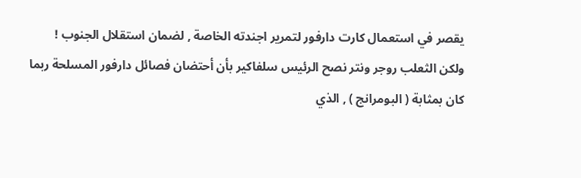يقصر في استعمال كارت دارفور لتمرير اجندته الخاصة , لضمان استقلال الجنوب !
ولكن الثعلب روجر ونتر نصح الرئيس سلفاكير بأن أحتضان فصائل دارفور المسلحة ربما كان بمثابة ( البومرانج ) , الذي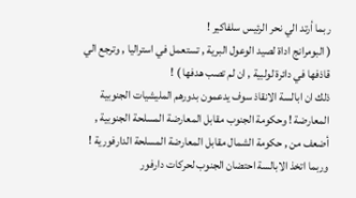ربما أرتد الي نحر الرئيس سلفاكير !
( البومرانج اداة لصيد الوعول البرية , تستعمل في استراليا , وترجع الي قاذفها في دائرة لولبية , ان لم تصب هدفها ) !
ذلك ان ابالسة الانقاذ سوف يدعمون بدورهم المليشيات الجنوبية المعارضة ! وحكومة الجنوب مقابل المعارضة المسلحة الجنوبية , أضعف من , حكومة الشمال مقابل المعارضة المسلحة الدارفورية ! وربما اتخذ الابالسة احتضان الجنوب لحركات دارفور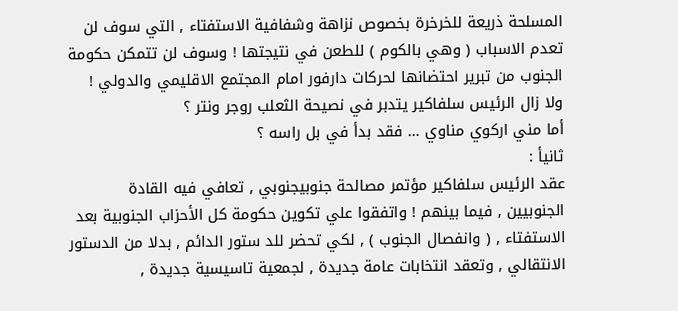المسلحة ذريعة للخرخرة بخصوص نزاهة وشفافية الاستفتاء , التي سوف لن تعدم الاسباب ( وهي بالكوم ) للطعن في نتيجتها ! وسوف لن تتمكن حكومة الجنوب من تبرير احتضانها لحركات دارفور امام المجتمع الاقليمي والدولي !
ولا زال الرئيس سلفاكير يتدبر في نصيحة الثعلب روجر ونتر ؟
أما مني اركوي مناوي … فقد بدأ في بل راسه ؟
ثانيأ :
عقد الرئيس سلفاكير مؤتمر مصالحة جنوبيجنوبي , تعافي فيه القادة الجنوبيين , فيما بينهم ! واتفقوا علي تكوين حكومة كل الأحزاب الجنوبية بعد الاستفتاء , ( وانفصال الجنوب ) , لكي تحضر للد ستور الدائم , بدلا من الدستور الانتقالي , وتعقد انتخابات عامة جديدة , لجمعية تاسيسية جديدة ,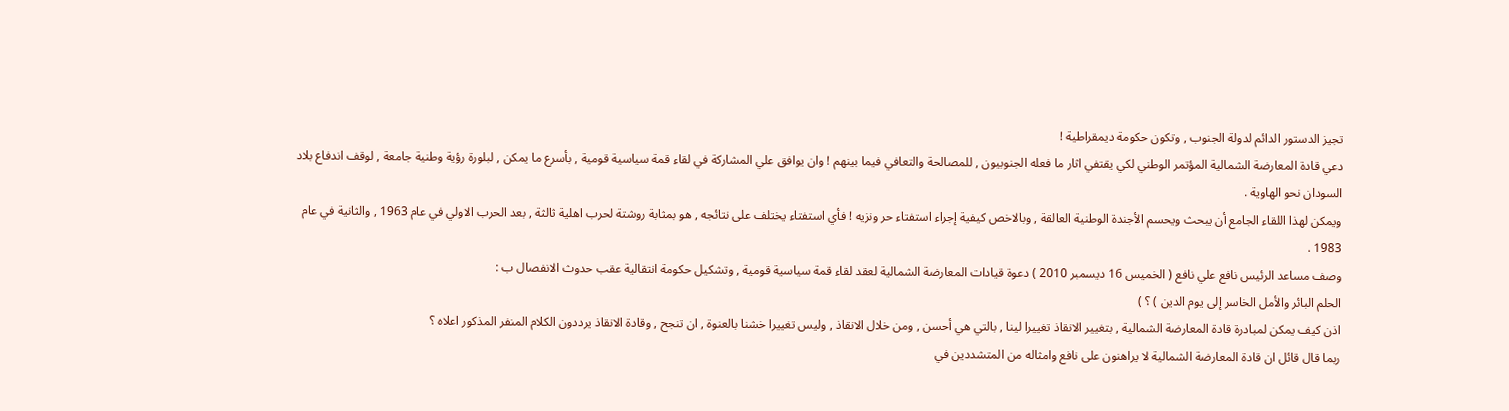تجيز الدستور الدائم لدولة الجنوب , وتكون حكومة ديمقراطية !
دعي قادة المعارضة الشمالية المؤتمر الوطني لكي يقتفي اثار ما فعله الجنوبيون , للمصالحة والتعافي فيما بينهم ! وان يوافق علي المشاركة في لقاء قمة سياسية قومية , بأسرع ما يمكن , لبلورة رؤية وطنية جامعة , لوقف اندفاع بلاد السودان نحو الهاوية .
ويمكن لهذا اللقاء الجامع أن يبحث ويحسم الأجندة الوطنية العالقة , وبالاخص كيفية إجراء استفتاء حر ونزيه ! فأي استفتاء يختلف على نتائجه , هو بمثابة روشتة لحرب اهلية ثالثة , بعد الحرب الاولي في عام 1963 , والثانية في عام 1983 .
وصف مساعد الرئيس نافع علي نافع ( الخميس 16 ديسمبر 2010 ) دعوة قيادات المعارضة الشمالية لعقد لقاء قمة سياسية قومية , وتشكيل حكومة انتقالية عقب حدوث الانفصال ب :
الحلم البائر والأمل الخاسر إلى يوم الدين ) ؟ )
اذن كيف يمكن لمبادرة قادة المعارضة الشمالية , بتغيير الانقاذ تغييرا لينا , بالتي هي أحسن , ومن خلال الانقاذ , وليس تغييرا خشنا بالعنوة , ان تنجح , وقادة الانقاذ يرددون الكلام المنفر المذكور اعلاه ؟
ربما قال قائل ان قادة المعارضة الشمالية لا يراهنون على نافع وامثاله من المتشددين في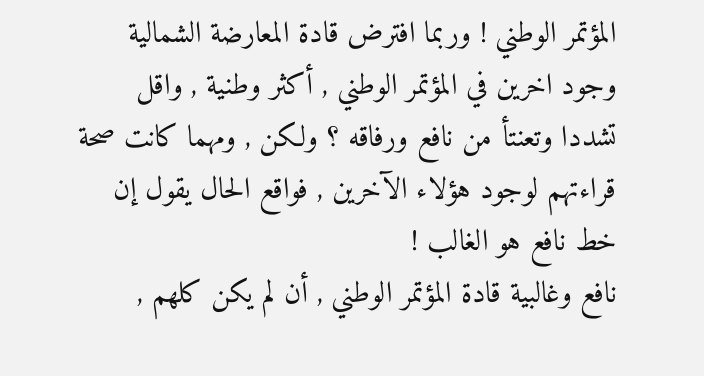المؤتمر الوطني ! وربما افترض قادة المعارضة الشمالية وجود اخرين في المؤتمر الوطني , أكثر وطنية , واقل تشددا وتعنتأ من نافع ورفاقه ؟ ولكن , ومهما كانت صحة قراءتهم لوجود هؤلاء الآخرين , فواقع الحال يقول إن خط نافع هو الغالب !
نافع وغالبية قادة المؤتمر الوطني , أن لم يكن كلهم ,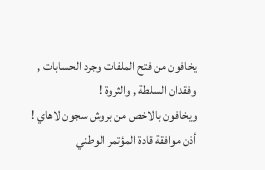يخافون من فتح الملفات وجرد الحسابات , وفقدان السلطة , والثروة !
ويخافون بالاخص من بروش سجون لاهاي !
أذن موافقة قادة المؤتمر الوطني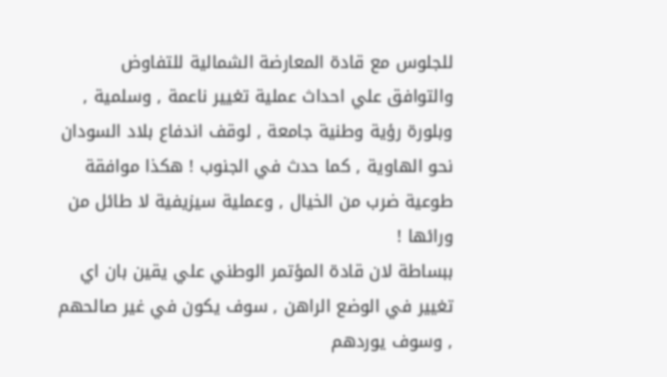للجلوس مع قادة المعارضة الشمالية للتفاوض والتوافق علي احداث عملية تغيير ناعمة , وسلمية , وبلورة رؤية وطنية جامعة , لوقف اندفاع بلاد السودان نحو الهاوية , كما حدث في الجنوب ! هكذا موافقة طوعية ضرب من الخيال , وعملية سيزيفية لا طائل من ورائها !
ببساطة لان قادة المؤتمر الوطني علي يقين بان اي تغيير في الوضع الراهن , سوف يكون في غير صالحهم , وسوف يوردهم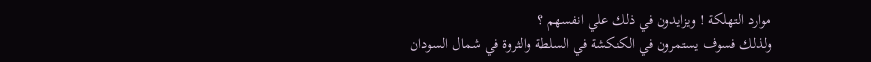موارد التهلكة ! ويزايدون في ذلك علي انفسهم ؟
ولذلك فسوف يستمرون في الكنكشة في السلطة والثروة في شمال السودان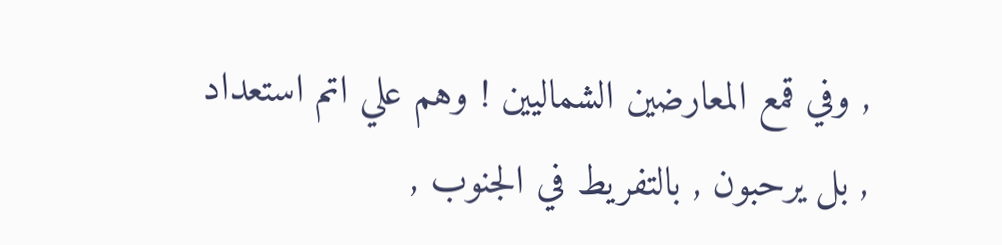, وفي قمع المعارضين الشماليين ! وهم علي اتم استعداد , بل يرحبون , بالتفريط في الجنوب ,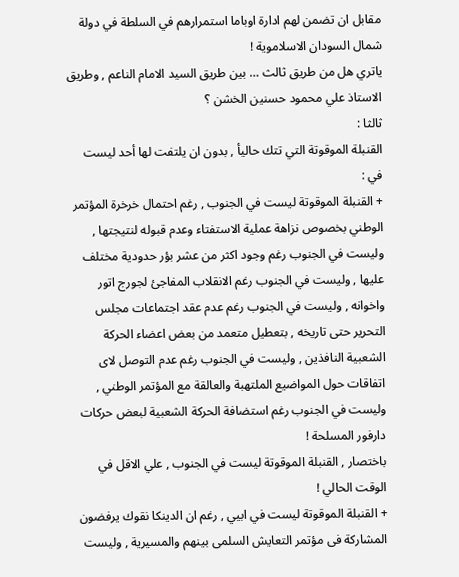مقابل ان تضمن لهم ادارة اوباما استمرارهم في السلطة في دولة شمال السودان الاسلاموية !
ياتري هل من طريق ثالث … بين طريق السيد الامام الناعم , وطريق الاستاذ علي محمود حسنين الخشن ؟
ثالثا :
القنبلة الموقوتة التي تتك حاليأ , بدون ان يلتفت لها أحد ليست في :
+ القنبلة الموقوتة ليست في الجنوب , رغم احتمال خرخرة المؤتمر الوطني بخصوص نزاهة عملية الاستفتاء وعدم قبوله لنتيجتها , وليست في الجنوب رغم وجود اكثر من عشر بؤر حدودية مختلف عليها , وليست في الجنوب رغم الانقلاب المفاجئ لجورج اتور واخوانه , وليست في الجنوب رغم عدم عقد اجتماعات مجلس التحرير حتى تاريخه , بتعطيل متعمد من بعض اعضاء الحركة الشعبية النافذين , وليست في الجنوب رغم عدم التوصل لاى اتفاقات حول المواضيع الملتهبة والعالقة مع المؤتمر الوطني , وليست في الجنوب رغم استضافة الحركة الشعبية لبعض حركات دارفور المسلحة !
باختصار , القنبلة الموقوتة ليست في الجنوب , علي الاقل في الوقت الحالي !
+ القنبلة الموقوتة ليست في ابيي , رغم ان الدينكا نقوك يرفضون المشاركة فى مؤتمر التعايش السلمى بينهم والمسيرية , وليست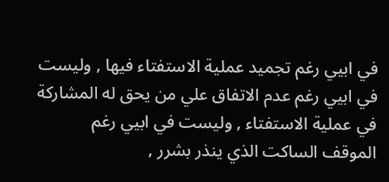في ابيي رغم تجميد عملية الاستفتاء فيها , وليست في ابيي رغم عدم الاتفاق علي من يحق له المشاركة في عملية الاستفتاء , وليست في ابيي رغم الموقف الساكت الذي ينذر بشرر ,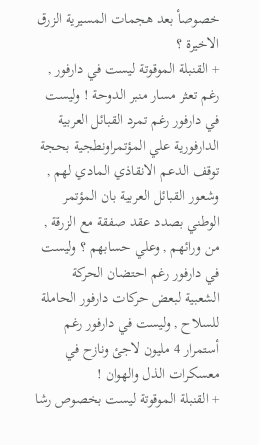خصوصأ بعد هجمات المسيرية الزرق الاخيرة ؟
+ القنبلة الموقوتة ليست في دارفور , رغم تعثر مسار منبر الدوحة ! وليست في دارفور رغم تمرد القبائل العربية الدارفورية علي المؤتمراونطجية بحجة توقف الدعم الانقاذي المادي لهم , وشعور القبائل العربية بان المؤتمر الوطني بصدد عقد صفقة مع الزرقة , من ورائهم , وعلي حسابهم ؟ وليست في دارفور رغم احتضان الحركة الشعبية لبعض حركات دارفور الحاملة للسلاح , وليست في دارفور رغم أستمرار 4 مليون لاجئ ونازح في معسكرات الذل والهوان !
+ القنبلة الموقوتة ليست بخصوص رشا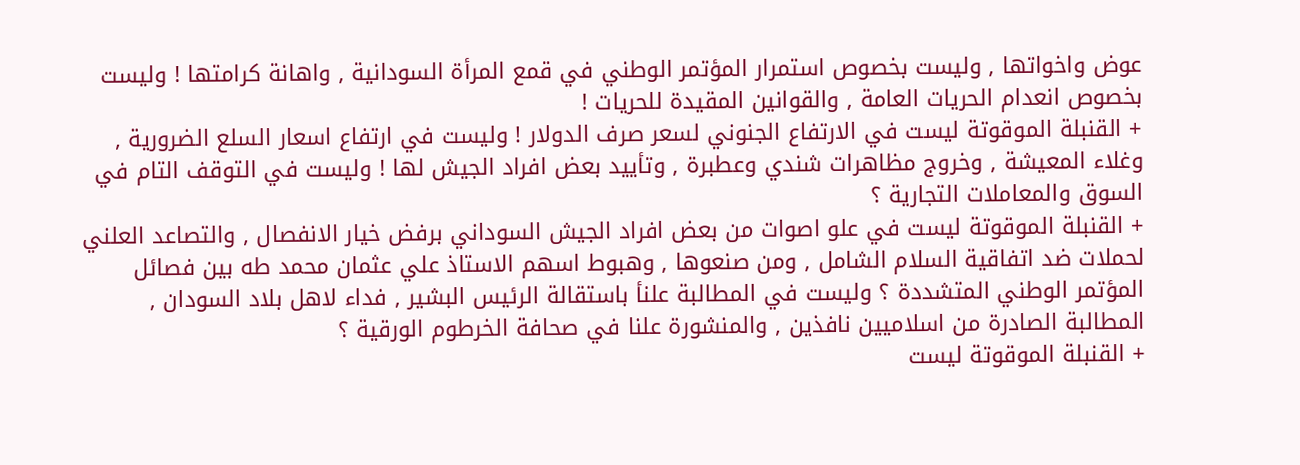عوض واخواتها , وليست بخصوص استمرار المؤتمر الوطني في قمع المرأة السودانية , واهانة كرامتها ! وليست بخصوص انعدام الحريات العامة , والقوانين المقيدة للحريات !
+ القنبلة الموقوتة ليست في الارتفاع الجنوني لسعر صرف الدولار ! وليست في ارتفاع اسعار السلع الضرورية , وغلاء المعيشة , وخروج مظاهرات شندي وعطبرة , وتأييد بعض افراد الجيش لها ! وليست في التوقف التام في السوق والمعاملات التجارية ؟
+ القنبلة الموقوتة ليست في علو اصوات من بعض افراد الجيش السوداني برفض خيار الانفصال , والتصاعد العلني لحملات ضد اتفاقية السلام الشامل , ومن صنعوها , وهبوط اسهم الاستاذ علي عثمان محمد طه بين فصائل المؤتمر الوطني المتشددة ؟ وليست في المطالبة علنأ باستقالة الرئيس البشير , فداء لاهل بلاد السودان , المطالبة الصادرة من اسلاميين نافذين , والمنشورة علنا في صحافة الخرطوم الورقية ؟
+ القنبلة الموقوتة ليست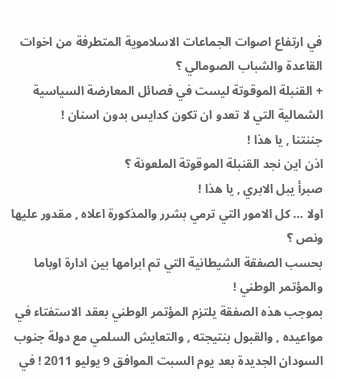في ارتفاع اصوات الجماعات الاسلاموية المتطرفة من اخوات القاعدة والشباب الصومالي ؟
+ القنبلة الموقوتة ليست في فصائل المعارضة السياسية الشمالية التي لا تعدو ان تكون كدايس بدون اسنان !
جننتنا , يا هذا !
اذن اين نجد القنبلة الموقوتة الملعونة ؟
صبرأ يبل الابري , يا هذا !
اولا … كل الامور التي ترمي بشرر والمذكورة اعلاه , مقدور عليها ونص ؟
بحسب الصفقة الشيطانية التي تم ابرامها بين ادارة اوباما والمؤتمر الوطني !
بموجب هذه الصفقة يلتزم المؤتمر الوطني بعقد الاستفتاء في مواعيده , والقبول بنتيجته , والتعايش السلمي مع دولة جنوب السودان الجديدة بعد يوم السبت الموافق 9 يوليو 2011 ! في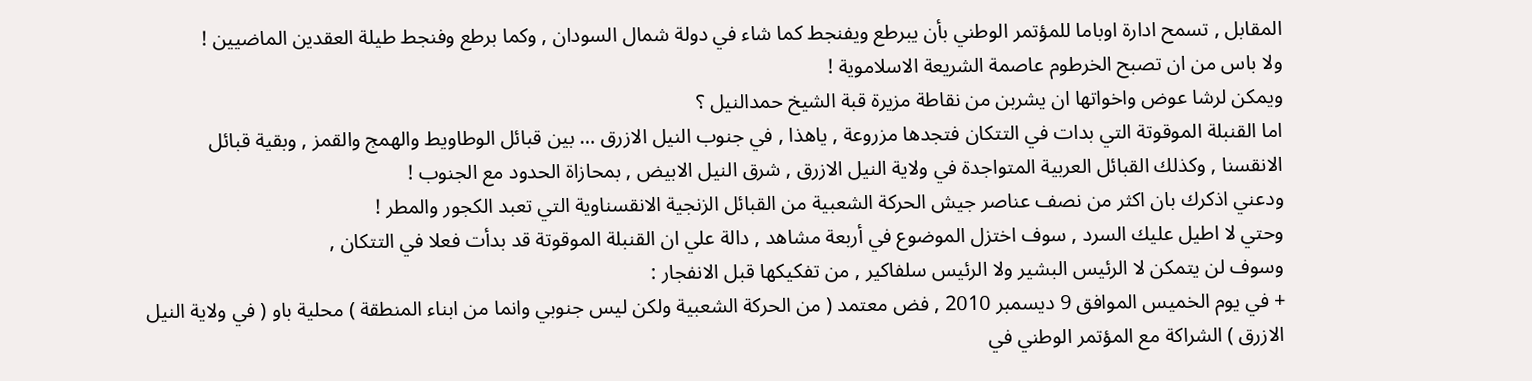المقابل , تسمح ادارة اوباما للمؤتمر الوطني بأن يبرطع ويفنجط كما شاء في دولة شمال السودان , وكما برطع وفنجط طيلة العقدين الماضيين !
ولا باس من ان تصبح الخرطوم عاصمة الشريعة الاسلاموية !
ويمكن لرشا عوض واخواتها ان يشربن من نقاطة مزيرة قبة الشيخ حمدالنيل ؟
اما القنبلة الموقوتة التي بدات في التتكان فتجدها مزروعة , ياهذا , في جنوب النيل الازرق … بين قبائل الوطاويط والهمج والقمز , وبقية قبائل الانقسنا , وكذلك القبائل العربية المتواجدة في ولاية النيل الازرق , شرق النيل الابيض , بمحازاة الحدود مع الجنوب !
ودعني اذكرك بان اكثر من نصف عناصر جيش الحركة الشعبية من القبائل الزنجية الانقسناوية التي تعبد الكجور والمطر !
وحتي لا اطيل عليك السرد , سوف اختزل الموضوع في أربعة مشاهد , دالة علي ان القنبلة الموقوتة قد بدأت فعلا في التتكان ,
وسوف لن يتمكن لا الرئيس البشير ولا الرئيس سلفاكير , من تفكيكها قبل الانفجار :
+ في يوم الخميس الموافق 9 ديسمبر 2010 , فض معتمد ( من الحركة الشعبية ولكن ليس جنوبي وانما من ابناء المنطقة ) محلية باو ( في ولاية النيل الازرق ) الشراكة مع المؤتمر الوطني في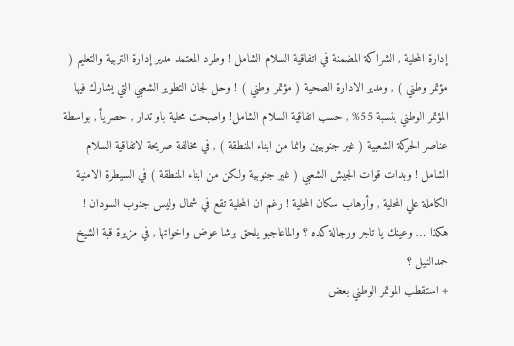إدارة المحلية , الشراكة المضمنة في اتفاقية السلام الشامل ! وطرد المعتمد مدير إدارة التربية والتعليم ( مؤتمر وطني ) , ومدير الادارة الصحية ( مؤتمر وطني ) ! وحل لجان التطوير الشعبي التي يشارك فيها المؤتمر الوطني بنسبة 55% , حسب اتفاقية السلام الشامل! واصبحت محلية باو تدار , حصريأ , بواسطة عناصر الحركة الشعبية ( غير جنوبيين وانما من ابناء المنطقة ) , في مخالفة صريحة لاتفاقية السلام الشامل ! وبدات قوات الجيش الشعبي ( غير جنوبية ولكن من ابناء المنطقة ) في السيطرة الامنية الكاملة علي المحلية , وأرهاب سكان المحلية ! رغم ان المحلية تقع في شمال وليس جنوب السودان !
هكذا … وعينك يا تاجر ورجالة كده ؟ والماعاجبو يلحق برشا عوض واخواتها , في مزيرة قبة الشيخ حمدالنيل ؟
+ استقطب الموتمر الوطني بعض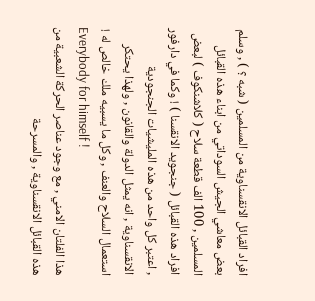افراد القبائل الانقسناوية من المسلمين ( شبه ؟ ) , وسلم بعض معاشي الجيش السوداتي من ابناء هذه القبائل المسلمين , 100 الف قطعة سلاح ( كلاشنكوف ) لبعض افراد هذه القبائل ( جنجويد الانقسنا ) ! وكما في دارفور , اعتبر كل واحد من هذه المليشيات الجنجودية الانقسناوية , انه يمثل الدولة والقانون , ولهذا يحتكر استعمال السلاح والعنف , وكل ما يسبيه ملك خالص له !
Everybody for himself !
هذا الفلتان الامني , مع وجود عناصر الحركة الشعبية من هذه القبائل الانقسناوية , والمسرحة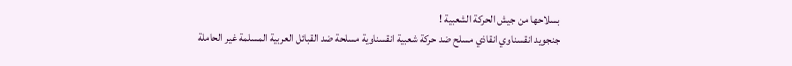بسلاحها من جيش الحركة الشعبية !
جنجويد انقسناوي انقاذي مسلح ضد حركة شعبية انقسناوية مسلحة ضد القبائل العربية المسلمة غير الحاملة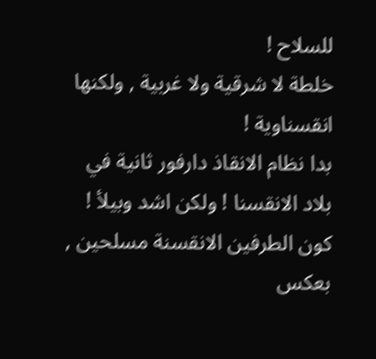للسلاح !
خلطة لا شرقية ولا غربية , ولكنها انقسناوية !
بدا نظام الانقاذ دارفور ثانية في بلاد الانقسنا ! ولكن اشد وبيلأ !
كون الطرفين الانقسنة مسلحين , بعكس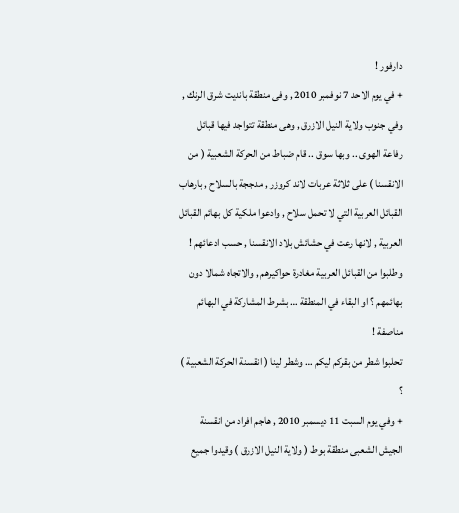دارفور !
+ في يوم الاحد 7 نوفمبر 2010 , وفى منطقة بانديت شرق الرنك , وفي جنوب ولاية النيل الازرق , وهى منطقة تتواجد فيها قبائل رفاعة الهوى .. وبها سوق .. قام ضباط من الحركة الشعبية ( من الانقسنا ) على ثلاثة عربات لاند كروزر , مدججة بالسلاح , بارهاب القبائل العربية التي لا تحمل سلاح , وادعوا ملكية كل بهائم القبائل العربية , لانها رعت في حشائش بلاد الانقسنا , حسب ادعائهم ! وطلبوا من القبائل العربية مغادرة حواكيرهم , والاتجاه شمالا دون بهائمهم ؟ او البقاء في المنطقة … بشرط المشاركة في البهائم مناصفة !
تحلبوا شطر من بقركم ليكم … وشطر لينا ( انقسنة الحركة الشعبية ) ؟
+ وفي يوم السبت 11 ديسمبر 2010 , هاجم افراد من انقسنة الجيش الشعبى منطقة بوط ( ولاية النيل الازرق ) وقيدوا جميع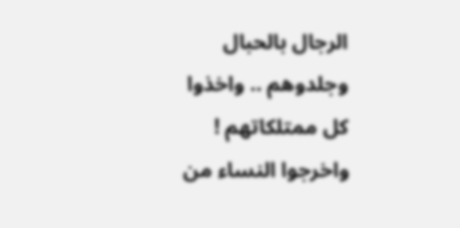الرجال بالحبال وجلدوهم .. واخذوا كل ممتلكاتهم ! واخرجوا النساء من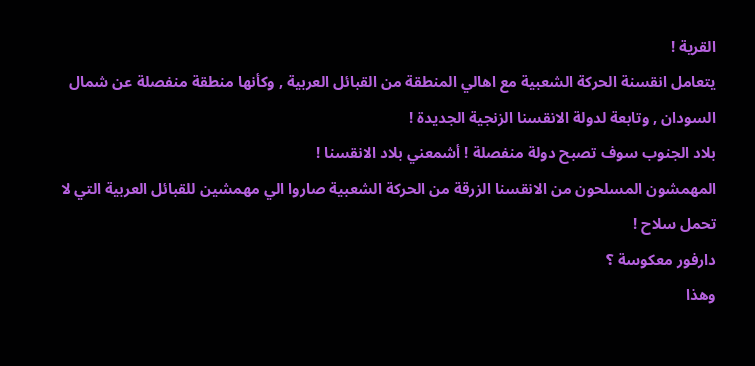القرية !
يتعامل انقسنة الحركة الشعبية مع اهالي المنطقة من القبائل العربية , وكأنها منطقة منفصلة عن شمال السودان , وتابعة لدولة الانقسنا الزنجية الجديدة !
بلاد الجنوب سوف تصبح دولة منفصلة ! أشمعني بلاد الانقسنا !
المهمشون المسلحون من الانقسنا الزرقة من الحركة الشعبية صاروا الي مهمشين للقبائل العربية التي لا تحمل سلاح !
دارفور معكوسة ؟
وهذا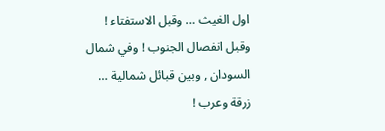اول الغيث … وقبل الاستفتاء ! وقبل انفصال الجنوب ! وفي شمال السودان , وبين قبائل شمالية … زرقة وعرب !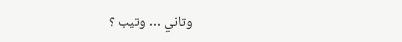وتاني … وتيب ؟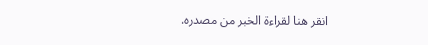انقر هنا لقراءة الخبر من مصدره.